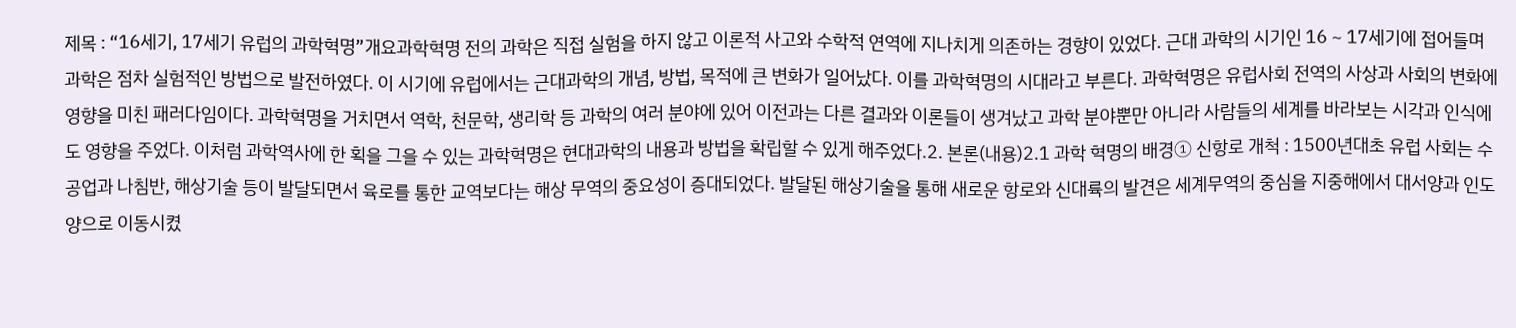제목 : “16세기, 17세기 유럽의 과학혁명”개요과학혁명 전의 과학은 직접 실험을 하지 않고 이론적 사고와 수학적 연역에 지나치게 의존하는 경향이 있었다. 근대 과학의 시기인 16 ~ 17세기에 접어들며 과학은 점차 실험적인 방법으로 발전하였다. 이 시기에 유럽에서는 근대과학의 개념, 방법, 목적에 큰 변화가 일어났다. 이를 과학혁명의 시대라고 부른다. 과학혁명은 유럽사회 전역의 사상과 사회의 변화에 영향을 미친 패러다임이다. 과학혁명을 거치면서 역학, 천문학, 생리학 등 과학의 여러 분야에 있어 이전과는 다른 결과와 이론들이 생겨났고 과학 분야뿐만 아니라 사람들의 세계를 바라보는 시각과 인식에도 영향을 주었다. 이처럼 과학역사에 한 획을 그을 수 있는 과학혁명은 현대과학의 내용과 방법을 확립할 수 있게 해주었다.2. 본론(내용)2.1 과학 혁명의 배경① 신항로 개척 : 1500년대초 유럽 사회는 수공업과 나침반, 해상기술 등이 발달되면서 육로를 통한 교역보다는 해상 무역의 중요성이 증대되었다. 발달된 해상기술을 통해 새로운 항로와 신대륙의 발견은 세계무역의 중심을 지중해에서 대서양과 인도양으로 이동시켰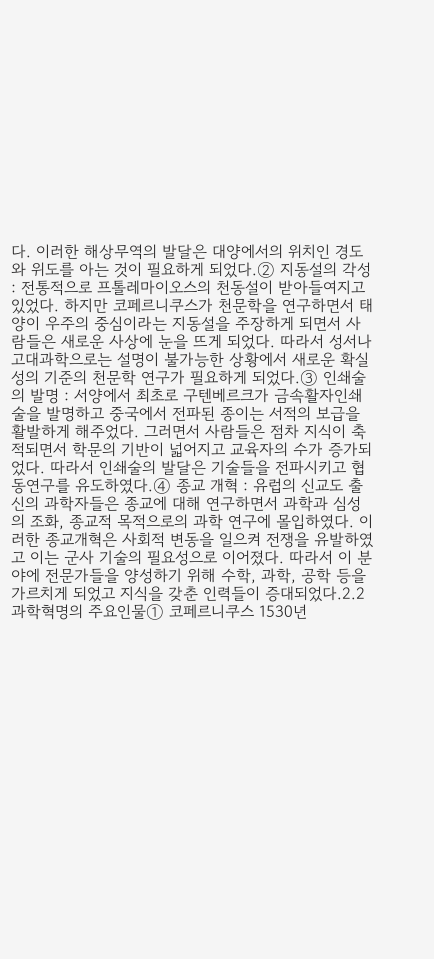다. 이러한 해상무역의 발달은 대양에서의 위치인 경도와 위도를 아는 것이 필요하게 되었다.② 지동설의 각성 : 전통적으로 프톨레마이오스의 천동설이 받아들여지고 있었다. 하지만 코페르니쿠스가 천문학을 연구하면서 태양이 우주의 중심이라는 지동설을 주장하게 되면서 사람들은 새로운 사상에 눈을 뜨게 되었다. 따라서 성서나 고대과학으로는 설명이 불가능한 상황에서 새로운 확실성의 기준의 천문학 연구가 필요하게 되었다.③ 인쇄술의 발명 : 서양에서 최초로 구텐베르크가 금속활자인쇄술을 발명하고 중국에서 전파된 종이는 서적의 보급을 활발하게 해주었다. 그러면서 사람들은 점차 지식이 축적되면서 학문의 기반이 넓어지고 교육자의 수가 증가되었다. 따라서 인쇄술의 발달은 기술들을 전파시키고 협동연구를 유도하였다.④ 종교 개혁 : 유럽의 신교도 출신의 과학자들은 종교에 대해 연구하면서 과학과 심성의 조화, 종교적 목적으로의 과학 연구에 몰입하였다. 이러한 종교개혁은 사회적 변동을 일으켜 전쟁을 유발하였고 이는 군사 기술의 필요성으로 이어졌다. 따라서 이 분야에 전문가들을 양성하기 위해 수학, 과학, 공학 등을 가르치게 되었고 지식을 갖춘 인력들이 증대되었다.2.2 과학혁명의 주요인물① 코페르니쿠스 1530년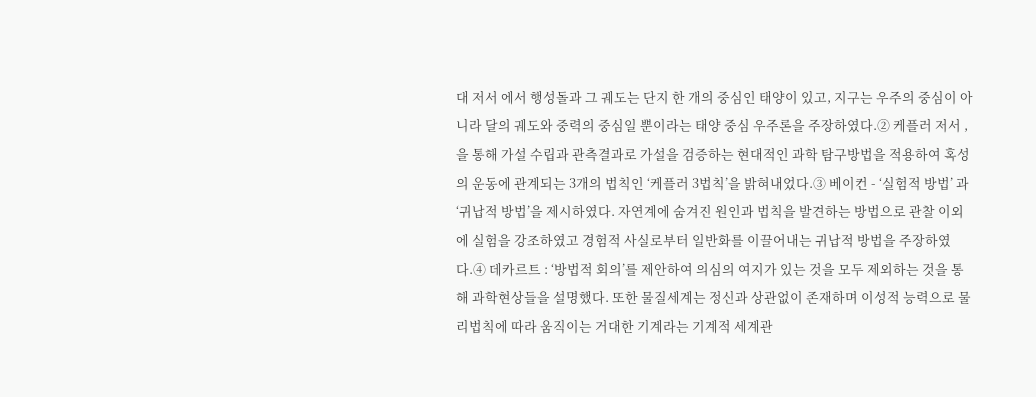대 저서 에서 행성돌과 그 궤도는 단지 한 개의 중심인 태양이 있고, 지구는 우주의 중심이 아니라 달의 궤도와 중력의 중심일 뿐이라는 태양 중심 우주론을 주장하였다.② 케플러 저서 , 을 통해 가설 수립과 관측결과로 가설을 검증하는 현대적인 과학 탐구방법을 적용하여 혹성의 운동에 관계되는 3개의 법칙인 ‘케플러 3법칙’을 밝혀내었다.③ 베이컨 - ‘실험적 방법’ 과 ‘귀납적 방법’을 제시하였다. 자연계에 숨겨진 원인과 법칙을 발견하는 방법으로 관찰 이외에 실험을 강조하였고 경험적 사실로부터 일반화를 이끌어내는 귀납적 방법을 주장하였다.④ 데카르트 : ‘방법적 회의’를 제안하여 의심의 여지가 있는 것을 모두 제외하는 것을 통해 과학현상들을 설명했다. 또한 물질세계는 정신과 상관없이 존재하며 이성적 능력으로 물리법칙에 따라 움직이는 거대한 기계라는 기계적 세계관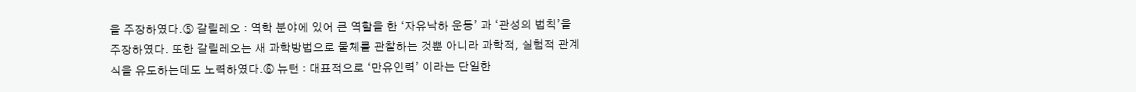을 주장하였다.⑤ 갈릴레오 : 역학 분야에 있어 큰 역할을 한 ‘자유낙하 운동’ 과 ‘관성의 법칙’을 주장하였다. 또한 갈릴레오는 새 과학방법으로 물체를 관찰하는 것뿐 아니라 과학적, 실험적 관계식을 유도하는데도 노력하였다.⑥ 뉴턴 : 대표적으로 ‘만유인력’ 이라는 단일한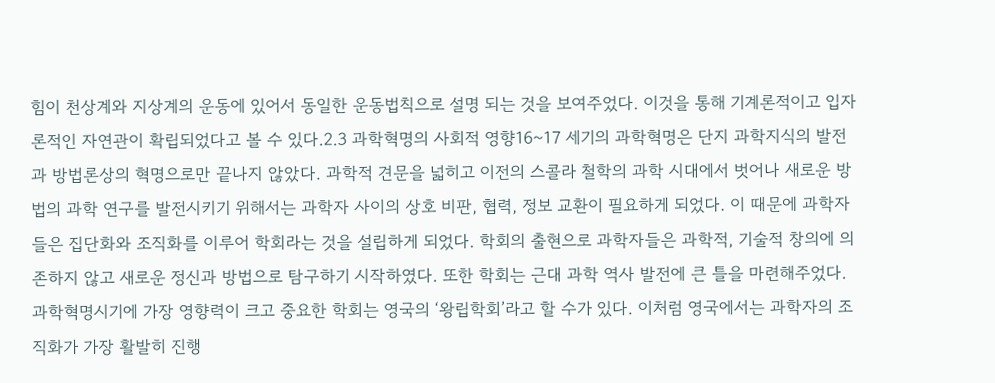힘이 천상계와 지상계의 운동에 있어서 동일한 운동법칙으로 설명 되는 것을 보여주었다. 이것을 통해 기계론적이고 입자론적인 자연관이 확립되었다고 볼 수 있다.2.3 과학혁명의 사회적 영향16~17 세기의 과학혁명은 단지 과학지식의 발전과 방법론상의 혁명으로만 끝나지 않았다. 과학적 견문을 넓히고 이전의 스콜라 철학의 과학 시대에서 벗어나 새로운 방법의 과학 연구를 발전시키기 위해서는 과학자 사이의 상호 비판, 협력, 정보 교환이 필요하게 되었다. 이 때문에 과학자들은 집단화와 조직화를 이루어 학회라는 것을 설립하게 되었다. 학회의 출현으로 과학자들은 과학적, 기술적 창의에 의존하지 않고 새로운 정신과 방법으로 탐구하기 시작하였다. 또한 학회는 근대 과학 역사 발전에 큰 틀을 마련해주었다.과학혁명시기에 가장 영향력이 크고 중요한 학회는 영국의 ‘왕립학회’라고 할 수가 있다. 이처럼 영국에서는 과학자의 조직화가 가장 활발히 진행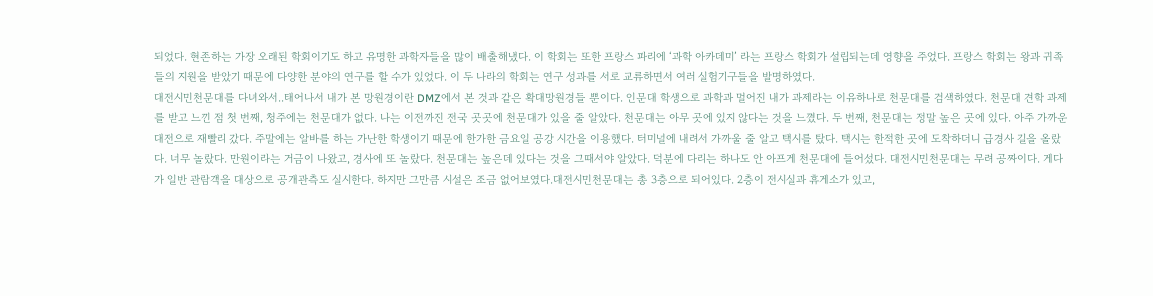되었다. 현존하는 가장 오래된 학회이기도 하고 유명한 과학자들을 많이 배출해냈다. 이 학회는 또한 프랑스 파리에 ‘과학 아카데미’ 라는 프랑스 학회가 설립되는데 영향을 주었다. 프랑스 학회는 왕과 귀족들의 지원을 받았기 때문에 다양한 분야의 연구를 할 수가 있었다. 이 두 나라의 학회는 연구 성과를 서로 교류하면서 여러 실험기구들을 발명하였다.
대전시민천문대를 다녀와서..태어나서 내가 본 망원경이란 DMZ에서 본 것과 같은 확대망원경들 뿐이다. 인문대 학생으로 과학과 멀어진 내가 과제라는 이유하나로 천문대를 검색하였다. 천문대 견학 과제를 받고 느낀 점 첫 번째, 청주에는 천문대가 없다. 나는 이전까진 전국 곳곳에 천문대가 있을 줄 알았다. 천문대는 아무 곳에 있지 않다는 것을 느꼈다. 두 번째, 천문대는 정말 높은 곳에 있다. 아주 가까운 대전으로 재빨리 갔다. 주말에는 알바를 하는 가난한 학생이기 때문에 한가한 금요일 공강 시간을 이용했다. 터미널에 내려서 가까울 줄 알고 택시를 탔다. 택시는 한적한 곳에 도착하더니 급경사 길을 올랐다. 너무 놀랐다. 만원이라는 거금이 나왔고, 경사에 또 놀랐다. 천문대는 높은데 있다는 것을 그때서야 알았다. 덕분에 다리는 하나도 안 아프게 천문대에 들어섰다. 대전시민천문대는 무려 공짜이다. 게다가 일반 관람객을 대상으로 공개관측도 실시한다. 하지만 그만큼 시설은 조금 없어보였다.대전시민천문대는 총 3층으로 되어있다. 2층이 전시실과 휴게소가 있고,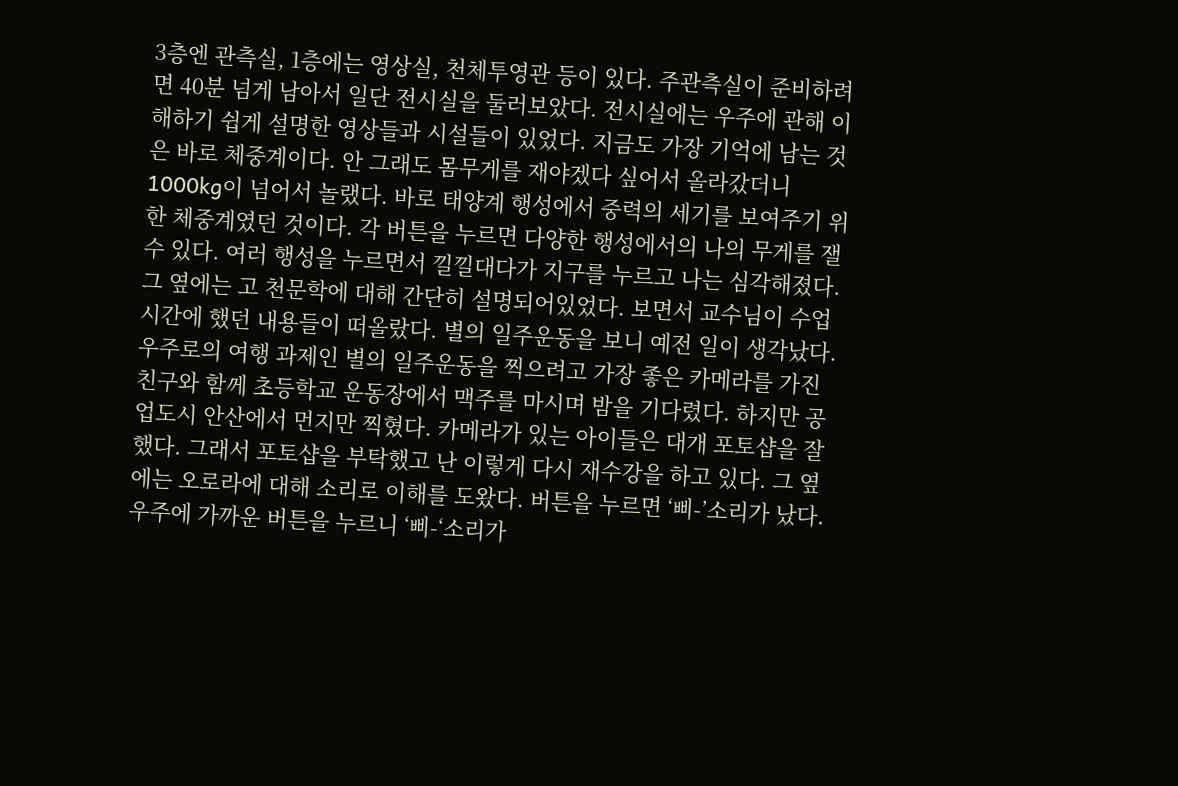3층엔 관측실, 1층에는 영상실, 천체투영관 등이 있다. 주관측실이 준비하려면 40분 넘게 남아서 일단 전시실을 둘러보았다. 전시실에는 우주에 관해 이해하기 쉽게 설명한 영상들과 시설들이 있었다. 지금도 가장 기억에 남는 것은 바로 체중계이다. 안 그래도 몸무게를 재야겠다 싶어서 올라갔더니 1000kg이 넘어서 놀랬다. 바로 태양계 행성에서 중력의 세기를 보여주기 위한 체중계였던 것이다. 각 버튼을 누르면 다양한 행성에서의 나의 무게를 잴 수 있다. 여러 행성을 누르면서 낄낄대다가 지구를 누르고 나는 심각해졌다. 그 옆에는 고 천문학에 대해 간단히 설명되어있었다. 보면서 교수님이 수업시간에 했던 내용들이 떠올랐다. 별의 일주운동을 보니 예전 일이 생각났다. 우주로의 여행 과제인 별의 일주운동을 찍으려고 가장 좋은 카메라를 가진 친구와 함께 초등학교 운동장에서 맥주를 마시며 밤을 기다렸다. 하지만 공업도시 안산에서 먼지만 찍혔다. 카메라가 있는 아이들은 대개 포토샵을 잘했다. 그래서 포토샵을 부탁했고 난 이렇게 다시 재수강을 하고 있다. 그 옆에는 오로라에 대해 소리로 이해를 도왔다. 버튼을 누르면 ‘삐-’소리가 났다. 우주에 가까운 버튼을 누르니 ‘삐-‘소리가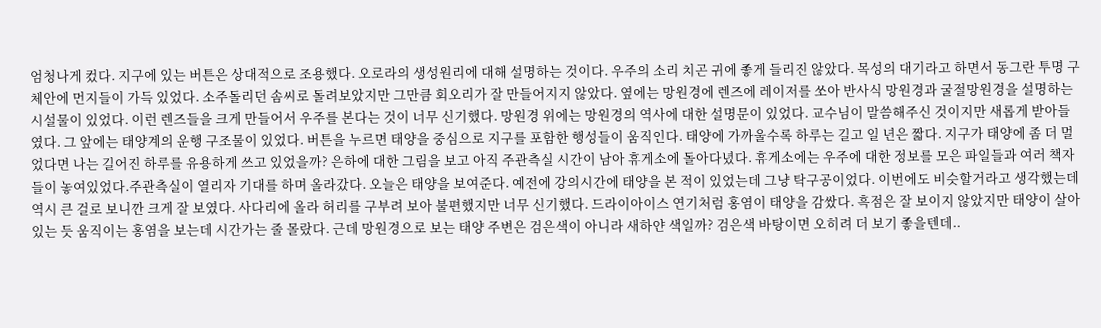엄청나게 컸다. 지구에 있는 버튼은 상대적으로 조용했다. 오로라의 생성원리에 대해 설명하는 것이다. 우주의 소리 치곤 귀에 좋게 들리진 않았다. 목성의 대기라고 하면서 동그란 투명 구체안에 먼지들이 가득 있었다. 소주돌리던 솜씨로 돌려보았지만 그만큼 회오리가 잘 만들어지지 않았다. 옆에는 망원경에 렌즈에 레이저를 쏘아 반사식 망원경과 굴절망원경을 설명하는 시설물이 있었다. 이런 렌즈들을 크게 만들어서 우주를 본다는 것이 너무 신기했다. 망원경 위에는 망원경의 역사에 대한 설명문이 있었다. 교수님이 말씀해주신 것이지만 새롭게 받아들였다. 그 앞에는 태양계의 운행 구조물이 있었다. 버튼을 누르면 태양을 중심으로 지구를 포함한 행성들이 움직인다. 태양에 가까울수록 하루는 길고 일 년은 짧다. 지구가 태양에 좀 더 멀었다면 나는 길어진 하루를 유용하게 쓰고 있었을까? 은하에 대한 그림을 보고 아직 주관측실 시간이 남아 휴게소에 돌아다녔다. 휴게소에는 우주에 대한 정보를 모은 파일들과 여러 책자들이 놓여있었다.주관측실이 열리자 기대를 하며 올라갔다. 오늘은 태양을 보여준다. 예전에 강의시간에 태양을 본 적이 있었는데 그냥 탁구공이었다. 이번에도 비슷할거라고 생각했는데 역시 큰 걸로 보니깐 크게 잘 보였다. 사다리에 올라 허리를 구부려 보아 불편했지만 너무 신기했다. 드라이아이스 연기처럼 홍염이 태양을 감쌌다. 흑점은 잘 보이지 않았지만 태양이 살아있는 듯 움직이는 홍염을 보는데 시간가는 줄 몰랐다. 근데 망원경으로 보는 태양 주변은 검은색이 아니라 새하얀 색일까? 검은색 바탕이면 오히려 더 보기 좋을텐데..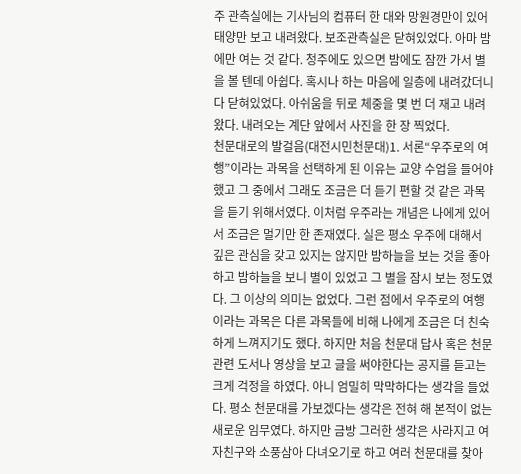주 관측실에는 기사님의 컴퓨터 한 대와 망원경만이 있어 태양만 보고 내려왔다. 보조관측실은 닫혀있었다. 아마 밤에만 여는 것 같다. 청주에도 있으면 밤에도 잠깐 가서 별을 볼 텐데 아쉽다. 혹시나 하는 마음에 일층에 내려갔더니 다 닫혀있었다. 아쉬움을 뒤로 체중을 몇 번 더 재고 내려왔다. 내려오는 계단 앞에서 사진을 한 장 찍었다.
천문대로의 발걸음(대전시민천문대)1. 서론“우주로의 여행”이라는 과목을 선택하게 된 이유는 교양 수업을 들어야 했고 그 중에서 그래도 조금은 더 듣기 편할 것 같은 과목을 듣기 위해서였다. 이처럼 우주라는 개념은 나에게 있어서 조금은 멀기만 한 존재였다. 실은 평소 우주에 대해서 깊은 관심을 갖고 있지는 않지만 밤하늘을 보는 것을 좋아하고 밤하늘을 보니 별이 있었고 그 별을 잠시 보는 정도였다. 그 이상의 의미는 없었다. 그런 점에서 우주로의 여행이라는 과목은 다른 과목들에 비해 나에게 조금은 더 친숙하게 느껴지기도 했다. 하지만 처음 천문대 답사 혹은 천문 관련 도서나 영상을 보고 글을 써야한다는 공지를 듣고는 크게 걱정을 하였다. 아니 엄밀히 막막하다는 생각을 들었다. 평소 천문대를 가보겠다는 생각은 전혀 해 본적이 없는 새로운 임무였다. 하지만 금방 그러한 생각은 사라지고 여자친구와 소풍삼아 다녀오기로 하고 여러 천문대를 찾아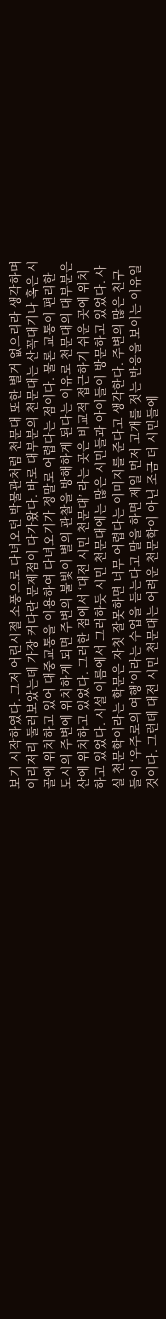보기 시작하였다. 그저 어린시절 소풍으로 다녀오던 박물관처럼 천문대 또한 별거 없으리라 생각하며 이리저리 둘러보았는데 가장 커다란 문제점이 다가왔다. 바로 대부분의 천문대는 산꼭대기나 혹은 시골에 위치하고 있어 대중교통을 이용하여 다녀오기가 정말로 어렵다는 점이다. 물론 교통이 편리한 도시의 주변에 위치하게 되면 주변의 불빛이 별의 관찰을 방해하게 된다는 이유로 천문대의 대부분은 산에 위치하고 있었다. 그러한 점에서 ‘대전 시민 천문대’ 라는 곳은 비교적 접근하기 쉬운 곳에 위치하고 있었다. 시설 이름에서 그러하듯 시민 천문대에는 많은 시민들과 아이들이 방문하고 있었다. 사실 천문학이라는 학문은 자칫 잘못하면 너무 어렵다는 이미지를 준다고 생각한다. 주변의 많은 친구들이 ‘우주로의 여행’이라는 수업을 듣는다고 말을 하면 제일 먼저 고개를 젓는 반응을 보이는 이유일 것이다. 그런데 대전 시민 천문대는 어려운 천문학이 아닌 조금 더 시민들에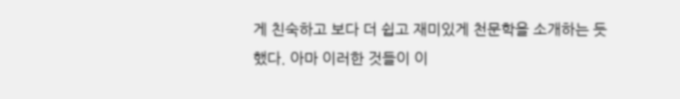게 친숙하고 보다 더 쉽고 재미있게 천문학을 소개하는 듯 했다. 아마 이러한 것들이 이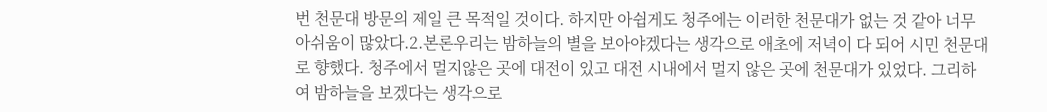번 천문대 방문의 제일 큰 목적일 것이다. 하지만 아쉽게도 청주에는 이러한 천문대가 없는 것 같아 너무 아쉬움이 많았다.2.본론우리는 밤하늘의 별을 보아야겠다는 생각으로 애초에 저녁이 다 되어 시민 천문대로 향했다. 청주에서 멀지않은 곳에 대전이 있고 대전 시내에서 멀지 않은 곳에 천문대가 있었다. 그리하여 밤하늘을 보겠다는 생각으로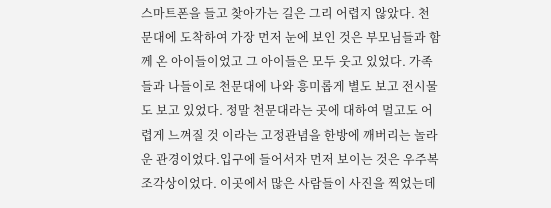스마트폰을 들고 찾아가는 길은 그리 어렵지 않았다. 천문대에 도착하여 가장 먼저 눈에 보인 것은 부모님들과 함께 온 아이들이었고 그 아이들은 모두 웃고 있었다. 가족들과 나들이로 천문대에 나와 흥미롭게 별도 보고 전시물도 보고 있었다. 정말 천문대라는 곳에 대하여 멀고도 어렵게 느껴질 것 이라는 고정관념을 한방에 깨버리는 놀라운 관경이었다.입구에 들어서자 먼저 보이는 것은 우주복 조각상이었다. 이곳에서 많은 사람들이 사진을 찍었는데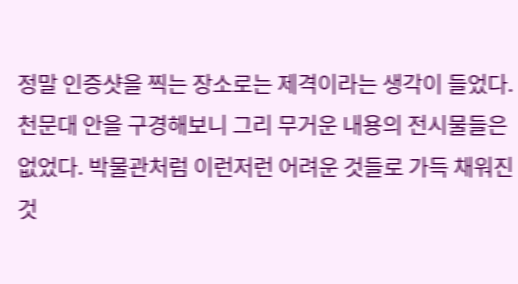정말 인증샷을 찍는 장소로는 제격이라는 생각이 들었다. 천문대 안을 구경해보니 그리 무거운 내용의 전시물들은 없었다. 박물관처럼 이런저런 어려운 것들로 가득 채워진 것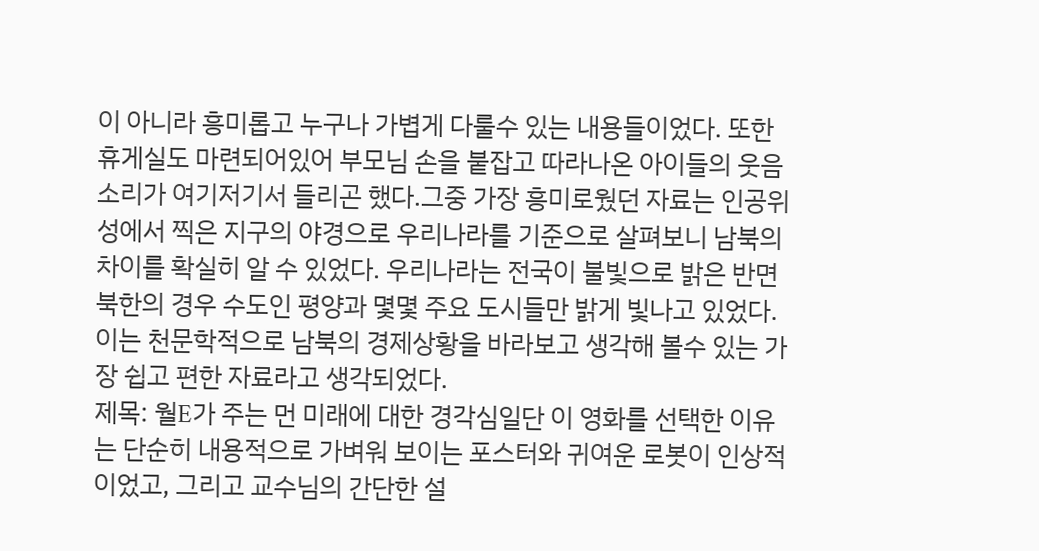이 아니라 흥미롭고 누구나 가볍게 다룰수 있는 내용들이었다. 또한 휴게실도 마련되어있어 부모님 손을 붙잡고 따라나온 아이들의 웃음소리가 여기저기서 들리곤 했다.그중 가장 흥미로웠던 자료는 인공위성에서 찍은 지구의 야경으로 우리나라를 기준으로 살펴보니 남북의 차이를 확실히 알 수 있었다. 우리나라는 전국이 불빛으로 밝은 반면 북한의 경우 수도인 평양과 몇몇 주요 도시들만 밝게 빛나고 있었다. 이는 천문학적으로 남북의 경제상황을 바라보고 생각해 볼수 있는 가장 쉽고 편한 자료라고 생각되었다.
제목: 월E가 주는 먼 미래에 대한 경각심일단 이 영화를 선택한 이유는 단순히 내용적으로 가벼워 보이는 포스터와 귀여운 로봇이 인상적이었고, 그리고 교수님의 간단한 설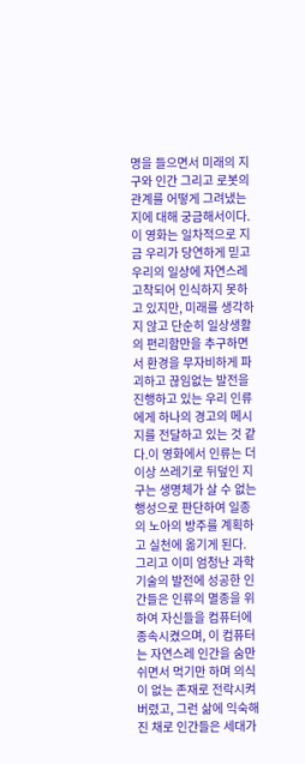명을 들으면서 미래의 지구와 인간 그리고 로봇의 관계를 어떻게 그려냈는지에 대해 궁금해서이다.이 영화는 일차적으로 지금 우리가 당연하게 믿고 우리의 일상에 자연스레 고착되어 인식하지 못하고 있지만, 미래를 생각하지 않고 단순히 일상생활의 편리함만을 추구하면서 환경을 무자비하게 파괴하고 끊임없는 발전을 진행하고 있는 우리 인류에게 하나의 경고의 메시지를 전달하고 있는 것 같다.이 영화에서 인류는 더 이상 쓰레기로 뒤덮인 지구는 생명체가 살 수 없는 행성으로 판단하여 일종의 노아의 방주를 계획하고 실천에 옮기게 된다. 그리고 이미 엄청난 과학기술의 발전에 성공한 인간들은 인류의 멸종을 위하여 자신들을 컴퓨터에 종속시켰으며, 이 컴퓨터는 자연스레 인간을 숨만 쉬면서 먹기만 하며 의식이 없는 존재로 전락시켜버렸고, 그런 삶에 익숙해진 채로 인간들은 세대가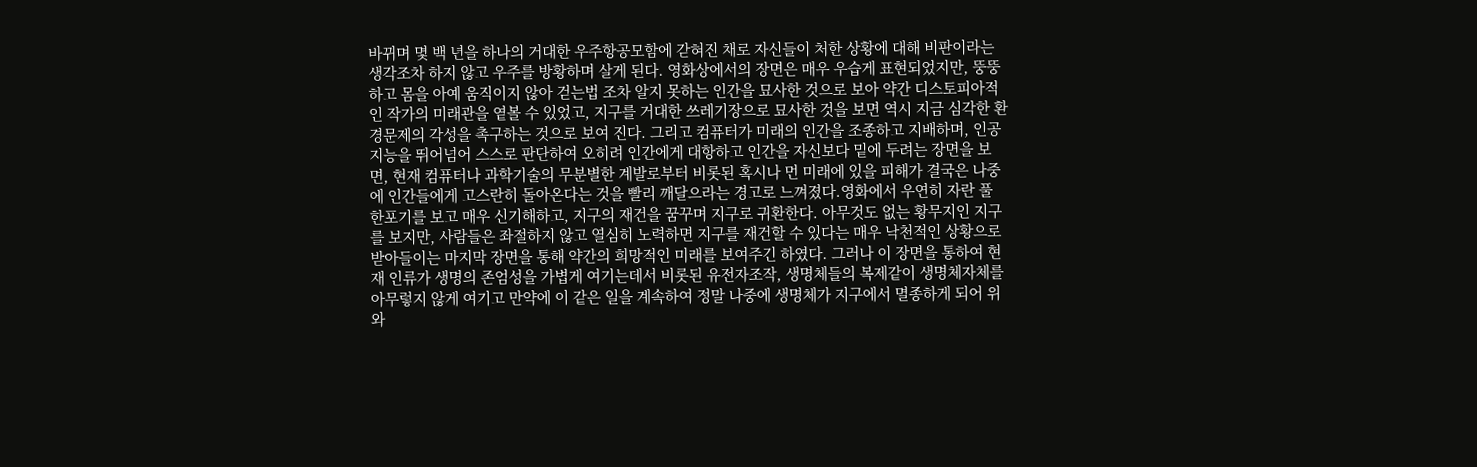바뀌며 몇 백 년을 하나의 거대한 우주항공모함에 갇혀진 채로 자신들이 처한 상황에 대해 비판이라는 생각조차 하지 않고 우주를 방황하며 살게 된다. 영화상에서의 장면은 매우 우습게 표현되었지만, 뚱뚱하고 몸을 아예 움직이지 않아 걷는법 조차 알지 못하는 인간을 묘사한 것으로 보아 약간 디스토피아적인 작가의 미래관을 옅볼 수 있었고, 지구를 거대한 쓰레기장으로 묘사한 것을 보면 역시 지금 심각한 환경문제의 각성을 촉구하는 것으로 보여 진다. 그리고 컴퓨터가 미래의 인간을 조종하고 지배하며, 인공지능을 뛰어넘어 스스로 판단하여 오히려 인간에게 대항하고 인간을 자신보다 밑에 두려는 장면을 보면, 현재 컴퓨터나 과학기술의 무분별한 계발로부터 비롯된 혹시나 먼 미래에 있을 피해가 결국은 나중에 인간들에게 고스란히 돌아온다는 것을 빨리 깨달으라는 경고로 느껴졌다.영화에서 우연히 자란 풀 한포기를 보고 매우 신기해하고, 지구의 재건을 꿈꾸며 지구로 귀환한다. 아무것도 없는 황무지인 지구를 보지만, 사람들은 좌절하지 않고 열심히 노력하면 지구를 재건할 수 있다는 매우 낙천적인 상황으로 받아들이는 마지막 장면을 통해 약간의 희망적인 미래를 보여주긴 하였다. 그러나 이 장면을 통하여 현재 인류가 생명의 존엄성을 가볍게 여기는데서 비롯된 유전자조작, 생명체들의 복제같이 생명체자체를 아무렇지 않게 여기고 만약에 이 같은 일을 계속하여 정말 나중에 생명체가 지구에서 멸종하게 되어 위와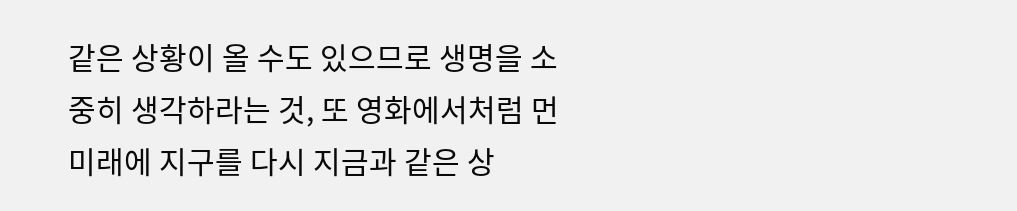같은 상황이 올 수도 있으므로 생명을 소중히 생각하라는 것, 또 영화에서처럼 먼 미래에 지구를 다시 지금과 같은 상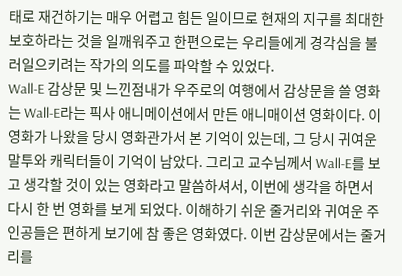태로 재건하기는 매우 어렵고 힘든 일이므로 현재의 지구를 최대한 보호하라는 것을 일깨워주고 한편으로는 우리들에게 경각심을 불러일으키려는 작가의 의도를 파악할 수 있었다.
Wall-E 감상문 및 느낀점내가 우주로의 여행에서 감상문을 쓸 영화는 Wall-E라는 픽사 애니메이션에서 만든 애니매이션 영화이다. 이 영화가 나왔을 당시 영화관가서 본 기억이 있는데, 그 당시 귀여운 말투와 캐릭터들이 기억이 남았다. 그리고 교수님께서 Wall-E를 보고 생각할 것이 있는 영화라고 말씀하셔서, 이번에 생각을 하면서 다시 한 번 영화를 보게 되었다. 이해하기 쉬운 줄거리와 귀여운 주인공들은 편하게 보기에 참 좋은 영화였다. 이번 감상문에서는 줄거리를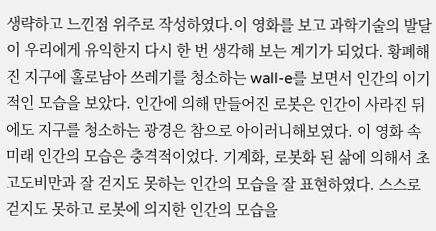생략하고 느낀점 위주로 작성하였다.이 영화를 보고 과학기술의 발달이 우리에게 유익한지 다시 한 번 생각해 보는 계기가 되었다. 황폐해진 지구에 홀로남아 쓰레기를 청소하는 wall-e를 보면서 인간의 이기적인 모습을 보았다. 인간에 의해 만들어진 로봇은 인간이 사라진 뒤에도 지구를 청소하는 광경은 참으로 아이러니해보였다. 이 영화 속 미래 인간의 모습은 충격적이었다. 기계화, 로봇화 된 삶에 의해서 초고도비만과 잘 걷지도 못하는 인간의 모습을 잘 표현하였다. 스스로 걷지도 못하고 로봇에 의지한 인간의 모습을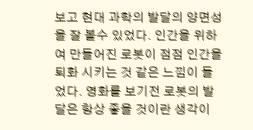보고 현대 과학의 발달의 양면성을 잘 볼수 있었다. 인간을 위하여 만들어진 로봇이 점점 인간을 퇴화 시키는 것 같은 느낌이 들었다. 영화를 보기전 로봇의 발달은 항상 좋을 것이란 생각이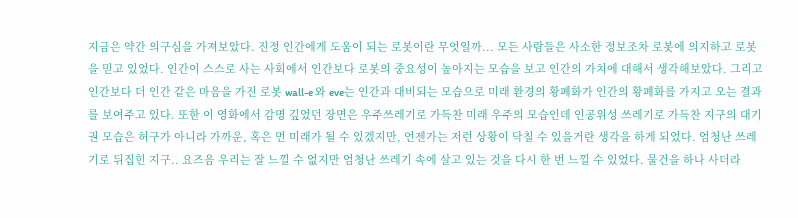지금은 약간 의구심을 가져보았다. 진정 인간에게 도움이 되는 로봇이란 무엇일까... 모든 사람들은 사소한 정보조차 로봇에 의지하고 로봇을 믿고 있었다. 인간이 스스로 사는 사회에서 인간보다 로봇의 중요성이 높아지는 모습을 보고 인간의 가치에 대해서 생각해보았다. 그리고 인간보다 더 인간 같은 마음을 가진 로봇 wall-e 와 eve는 인간과 대비되는 모습으로 미래 환경의 황폐화가 인간의 황폐화를 가지고 오는 결과를 보여주고 있다. 또한 이 영화에서 감명 깊었던 장면은 우주쓰레기로 가득찬 미래 우주의 모습인데 인공위성 쓰레기로 가득찬 지구의 대기권 모습은 허구가 아니라 가까운, 혹은 먼 미래가 될 수 있겠지만, 언젠가는 저런 상황이 닥칠 수 있을거란 생각을 하게 되었다. 엄청난 쓰레기로 뒤집힌 지구.. 요즈음 우리는 잘 느낄 수 없지만 엄청난 쓰레기 속에 살고 있는 것을 다시 한 번 느낄 수 있었다. 물건을 하나 사더라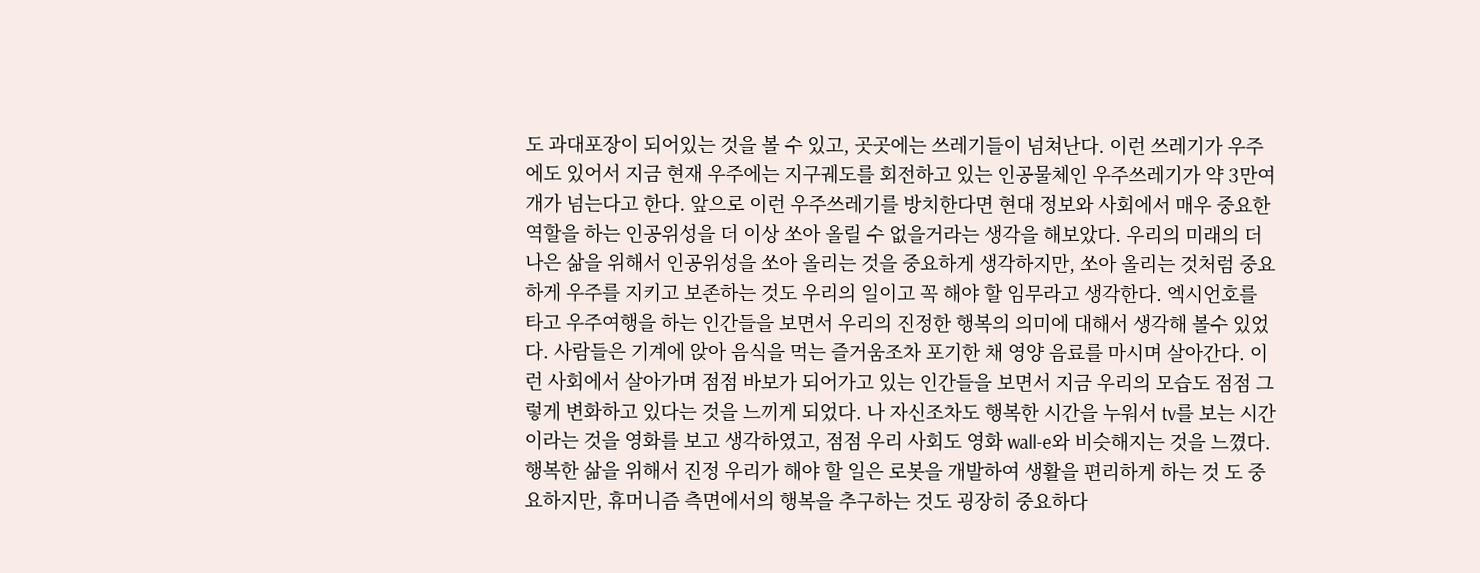도 과대포장이 되어있는 것을 볼 수 있고, 곳곳에는 쓰레기들이 넘쳐난다. 이런 쓰레기가 우주에도 있어서 지금 현재 우주에는 지구궤도를 회전하고 있는 인공물체인 우주쓰레기가 약 3만여개가 넘는다고 한다. 앞으로 이런 우주쓰레기를 방치한다면 현대 정보와 사회에서 매우 중요한 역할을 하는 인공위성을 더 이상 쏘아 올릴 수 없을거라는 생각을 해보았다. 우리의 미래의 더 나은 삶을 위해서 인공위성을 쏘아 올리는 것을 중요하게 생각하지만, 쏘아 올리는 것처럼 중요하게 우주를 지키고 보존하는 것도 우리의 일이고 꼭 해야 할 임무라고 생각한다. 엑시언호를 타고 우주여행을 하는 인간들을 보면서 우리의 진정한 행복의 의미에 대해서 생각해 볼수 있었다. 사람들은 기계에 앉아 음식을 먹는 즐거움조차 포기한 채 영양 음료를 마시며 살아간다. 이런 사회에서 살아가며 점점 바보가 되어가고 있는 인간들을 보면서 지금 우리의 모습도 점점 그렇게 변화하고 있다는 것을 느끼게 되었다. 나 자신조차도 행복한 시간을 누워서 tv를 보는 시간이라는 것을 영화를 보고 생각하였고, 점점 우리 사회도 영화 wall-e와 비슷해지는 것을 느꼈다. 행복한 삶을 위해서 진정 우리가 해야 할 일은 로봇을 개발하여 생활을 편리하게 하는 것 도 중요하지만, 휴머니즘 측면에서의 행복을 추구하는 것도 굉장히 중요하다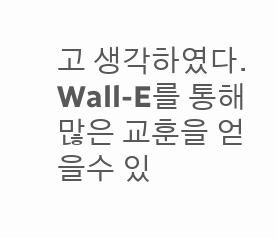고 생각하였다. Wall-E를 통해 많은 교훈을 얻을수 있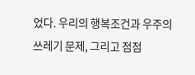었다. 우리의 행복조건과 우주의 쓰레기 문제, 그리고 점점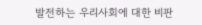발전하는 우리사회에 대한 비판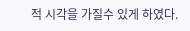적 시각을 가질수 있게 하였다.